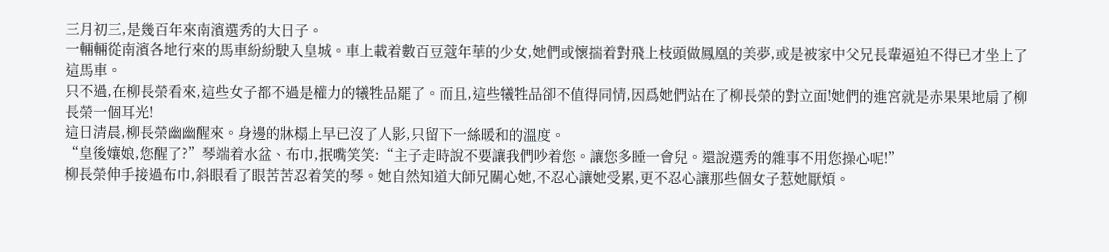三月初三,是幾百年來南濱選秀的大日子。
一輛輛從南濱各地行來的馬車紛紛駛入皇城。車上載着數百豆蔻年華的少女,她們或懷揣着對飛上枝頭做鳳凰的美夢,或是被家中父兄長輩逼迫不得已才坐上了這馬車。
只不過,在柳長榮看來,這些女子都不過是權力的犧牲品罷了。而且,這些犧牲品卻不值得同情,因爲她們站在了柳長榮的對立面!她們的進宮就是赤果果地扇了柳長榮一個耳光!
這日清晨,柳長榮幽幽醒來。身邊的牀榻上早已沒了人影,只留下一絲暖和的溫度。
“皇後孃娘,您醒了?”琴端着水盆、布巾,抿嘴笑笑:“主子走時說不要讓我們吵着您。讓您多睡一會兒。還說選秀的雜事不用您操心呢!”
柳長榮伸手接過布巾,斜眼看了眼苦苦忍着笑的琴。她自然知道大師兄關心她,不忍心讓她受累,更不忍心讓那些個女子惹她厭煩。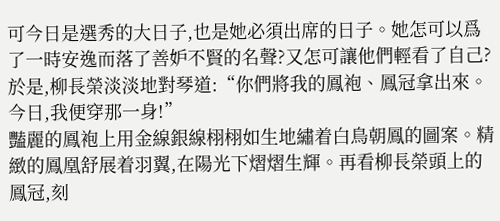可今日是選秀的大日子,也是她必須出席的日子。她怎可以爲了一時安逸而落了善妒不賢的名聲?又怎可讓他們輕看了自己?
於是,柳長榮淡淡地對琴道:“你們將我的鳳袍、鳳冠拿出來。今日,我便穿那一身!”
豔麗的鳳袍上用金線銀線栩栩如生地繡着白鳥朝鳳的圖案。精緻的鳳凰舒展着羽翼,在陽光下熠熠生輝。再看柳長榮頭上的鳳冠,刻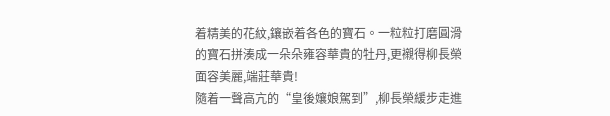着精美的花紋,鑲嵌着各色的寶石。一粒粒打磨圓滑的寶石拼湊成一朵朵雍容華貴的牡丹,更襯得柳長榮面容美麗,端莊華貴!
隨着一聲高亢的“皇後孃娘駕到”,柳長榮緩步走進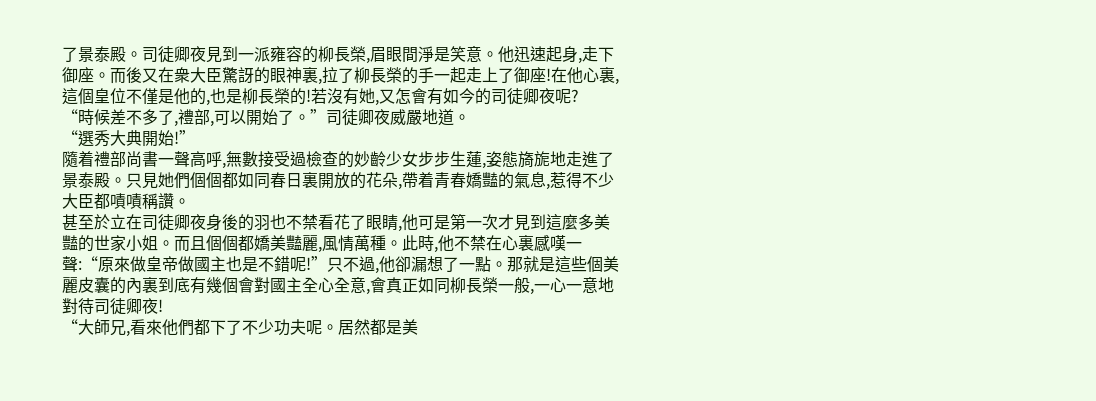了景泰殿。司徒卿夜見到一派雍容的柳長榮,眉眼間淨是笑意。他迅速起身,走下御座。而後又在衆大臣驚訝的眼神裏,拉了柳長榮的手一起走上了御座!在他心裏,這個皇位不僅是他的,也是柳長榮的!若沒有她,又怎會有如今的司徒卿夜呢?
“時候差不多了,禮部,可以開始了。”司徒卿夜威嚴地道。
“選秀大典開始!”
隨着禮部尚書一聲高呼,無數接受過檢查的妙齡少女步步生蓮,姿態旖旎地走進了景泰殿。只見她們個個都如同春日裏開放的花朵,帶着青春嬌豔的氣息,惹得不少大臣都嘖嘖稱讚。
甚至於立在司徒卿夜身後的羽也不禁看花了眼睛,他可是第一次才見到這麼多美豔的世家小姐。而且個個都嬌美豔麗,風情萬種。此時,他不禁在心裏感嘆一聲:“原來做皇帝做國主也是不錯呢!”只不過,他卻漏想了一點。那就是這些個美麗皮囊的內裏到底有幾個會對國主全心全意,會真正如同柳長榮一般,一心一意地對待司徒卿夜!
“大師兄,看來他們都下了不少功夫呢。居然都是美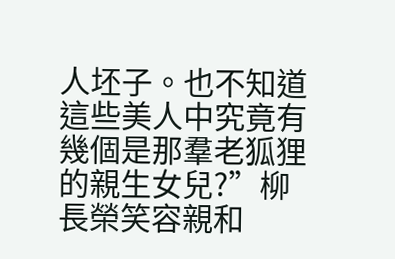人坯子。也不知道這些美人中究竟有幾個是那羣老狐狸的親生女兒?”柳長榮笑容親和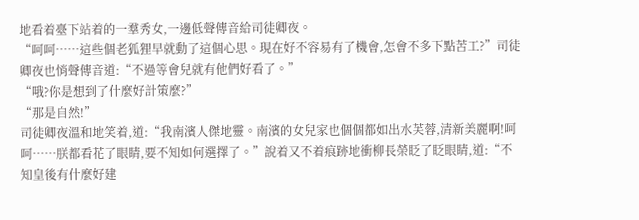地看着臺下站着的一羣秀女,一邊低聲傳音給司徒卿夜。
“呵呵……這些個老狐狸早就動了這個心思。現在好不容易有了機會,怎會不多下點苦工?”司徒卿夜也悄聲傳音道:“不過等會兒就有他們好看了。”
“哦?你是想到了什麼好計策麼?”
“那是自然!”
司徒卿夜溫和地笑着,道:“我南濱人傑地靈。南濱的女兒家也個個都如出水芙蓉,清新美麗啊!呵呵……朕都看花了眼睛,要不知如何選擇了。”說着又不着痕跡地衝柳長榮眨了眨眼睛,道:“不知皇後有什麼好建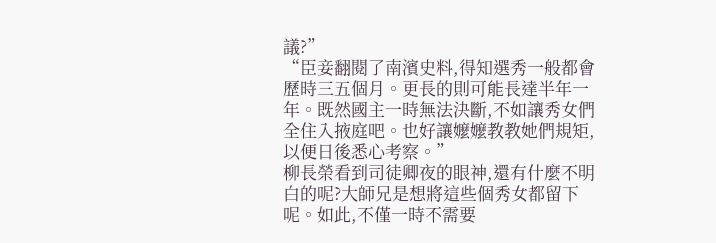議?”
“臣妾翻閱了南濱史料,得知選秀一般都會歷時三五個月。更長的則可能長達半年一年。既然國主一時無法決斷,不如讓秀女們全住入掖庭吧。也好讓嬤嬤教教她們規矩,以便日後悉心考察。”
柳長榮看到司徒卿夜的眼神,還有什麼不明白的呢?大師兄是想將這些個秀女都留下呢。如此,不僅一時不需要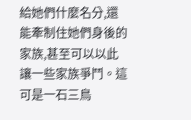給她們什麼名分,還能牽制住她們身後的家族,甚至可以以此讓一些家族爭鬥。這可是一石三鳥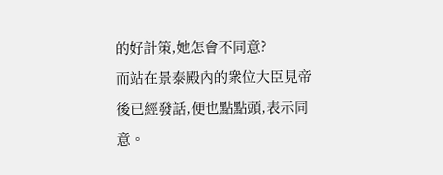的好計策,她怎會不同意?
而站在景泰殿內的衆位大臣見帝後已經發話,便也點點頭,表示同意。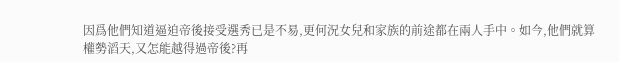因爲他們知道逼迫帝後接受選秀已是不易,更何況女兒和家族的前途都在兩人手中。如今,他們就算權勢滔天,又怎能越得過帝後?再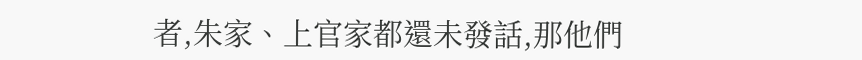者,朱家、上官家都還未發話,那他們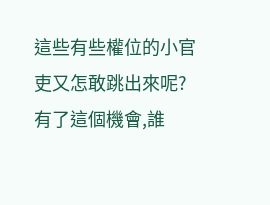這些有些權位的小官吏又怎敢跳出來呢?有了這個機會,誰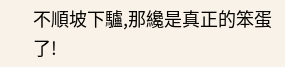不順坡下驢,那纔是真正的笨蛋了!